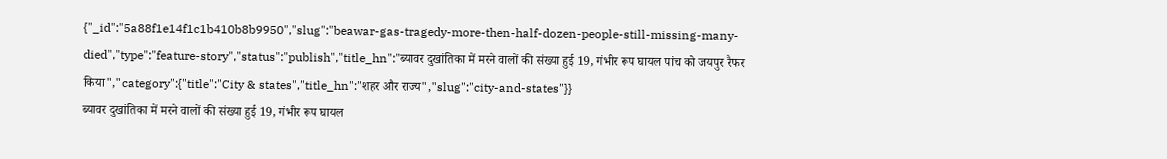{"_id":"5a88f1e14f1c1b410b8b9950","slug":"beawar-gas-tragedy-more-then-half-dozen-people-still-missing-many-died","type":"feature-story","status":"publish","title_hn":"ब्यावर दुखांतिका में मरने वालों की संख्या हुई 19, गंभीर रूप घायल पांच को जयपुर रैफर किया","category":{"title":"City & states","title_hn":"शहर और राज्य","slug":"city-and-states"}}
ब्यावर दुखांतिका में मरने वालों की संख्या हुई 19, गंभीर रूप घायल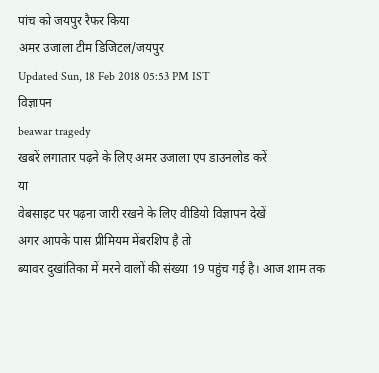पांच को जयपुर रैफर किया
अमर उजाला टीम डिजिटल/जयपुर
Updated Sun, 18 Feb 2018 05:53 PM IST
विज्ञापन
beawar tragedy
खबरें लगातार पढ़ने के लिए अमर उजाला एप डाउनलोड करें
या
वेबसाइट पर पढ़ना जारी रखने के लिए वीडियो विज्ञापन देखें
अगर आपके पास प्रीमियम मेंबरशिप है तो
ब्यावर दुखांतिका में मरने वालों की संख्या 19 पहुंच गई है। आज शाम तक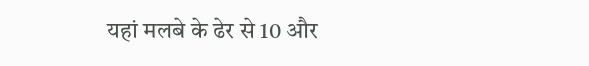यहां मलबे के ढेर से 10 और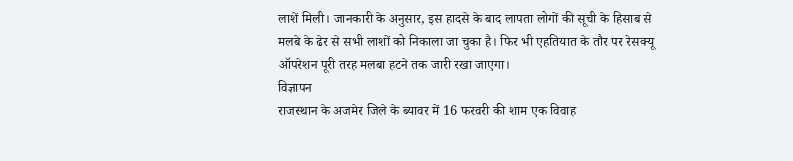लाशें मिली। जानकारी के अनुसार, इस हादसे के बाद लापता लोगों की सूची के हिसाब से मलबे के ढेर से सभी लाशों को निकाला जा चुका है। फिर भी एहतियात के तौर पर रेसक्यू ऑपरेशन पूरी तरह मलबा हटने तक जारी रखा जाएगा।
विज्ञापन
राजस्थान के अजमेर जिले के ब्यावर में 16 फरवरी की शाम एक विवाह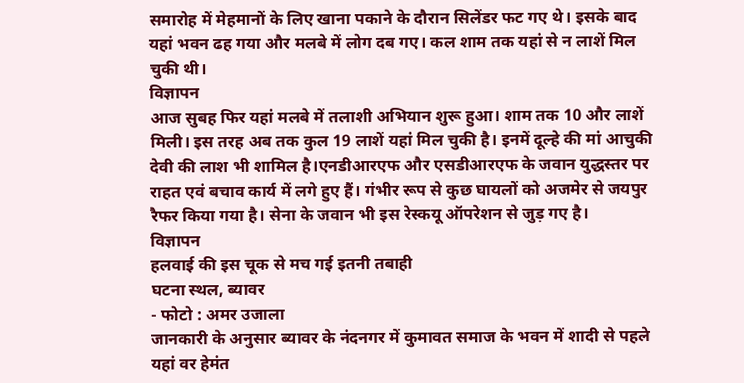समारोह में मेहमानों के लिए खाना पकाने के दौरान सिलेंडर फट गए थे। इसके बाद यहां भवन ढह गया और मलबे में लोग दब गए। कल शाम तक यहां से न लाशें मिल चुकी थी।
विज्ञापन
आज सुबह फिर यहां मलबे में तलाशी अभियान शुरू हुआ। शाम तक 10 और लाशें मिली। इस तरह अब तक कुल 19 लाशें यहां मिल चुकी है। इनमें दूल्हे की मां आचुकी देवी की लाश भी शामिल है।एनडीआरएफ और एसडीआरएफ के जवान युद्धस्तर पर राहत एवं बचाव कार्य में लगे हुए हैं। गंभीर रूप से कुछ घायलों को अजमेर से जयपुर रैफर किया गया है। सेना के जवान भी इस रेस्कयू ऑपरेशन से जुड़ गए है।
विज्ञापन
हलवाई की इस चूक से मच गई इतनी तबाही
घटना स्थल, ब्यावर
- फोटो : अमर उजाला
जानकारी के अनुसार ब्यावर के नंदनगर में कुमावत समाज के भवन में शादी से पहले यहां वर हेमंत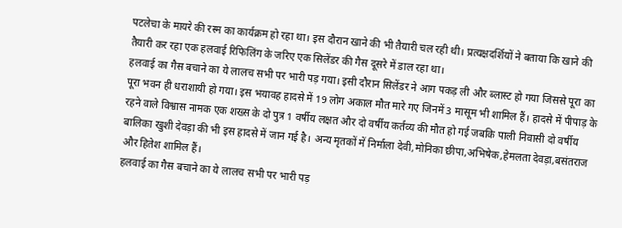पटलेचा के मायरे की रस्म का कार्यक्रम हो रहा था। इस दौरान खाने की भी तैयारी चल रही थी। प्रत्यक्षदर्शियों ने बताया कि खाने की तैयारी कर रहा एक हलवाई रिफिलिंग के जरिए एक सिलेंडर की गैस दूसरे में डाल रहा था।
हलवाई का गैस बचाने का ये लालच सभी पर भारी पड़ गया। इसी दौरान सिलेंडर ने आग पकड़ ली और ब्लास्ट हो गया जिससे पूरा का पूरा भवन ही धराशायी हो गया। इस भयावह हादसे में 19 लोग अकाल मौत मारे गए जिनमें 3 मासूम भी शामिल हैं। हादसे में पीपाड़ के रहने वाले विश्वास नामक एक शख्स के दो पुत्र 1 वर्षीय लक्षत और दो वर्षीय कर्तव्य की मौत हो गई जबकि पाली निवासी दो वर्षीय बालिका खुशी देवड़ा की भी इस हादसे में जान गई है। अन्य मृतकों में निर्माला देवी,मोनिका छीपा,अभिषेक,हेमलता देवड़ा,बसंतराज और हितेश शामिल हैं।
हलवाई का गैस बचाने का ये लालच सभी पर भारी पड़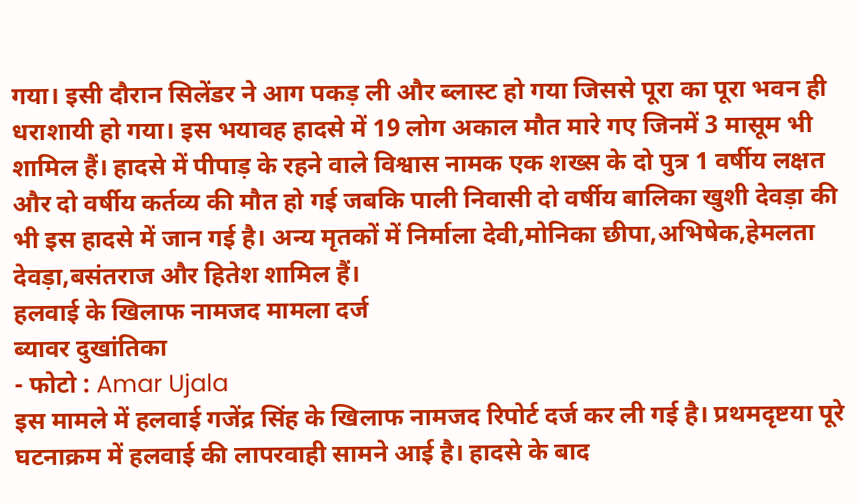गया। इसी दौरान सिलेंडर ने आग पकड़ ली और ब्लास्ट हो गया जिससे पूरा का पूरा भवन ही धराशायी हो गया। इस भयावह हादसे में 19 लोग अकाल मौत मारे गए जिनमें 3 मासूम भी शामिल हैं। हादसे में पीपाड़ के रहने वाले विश्वास नामक एक शख्स के दो पुत्र 1 वर्षीय लक्षत और दो वर्षीय कर्तव्य की मौत हो गई जबकि पाली निवासी दो वर्षीय बालिका खुशी देवड़ा की भी इस हादसे में जान गई है। अन्य मृतकों में निर्माला देवी,मोनिका छीपा,अभिषेक,हेमलता देवड़ा,बसंतराज और हितेश शामिल हैं।
हलवाई के खिलाफ नामजद मामला दर्ज
ब्यावर दुखांतिका
- फोटो : Amar Ujala
इस मामले में हलवाई गजेंद्र सिंह के खिलाफ नामजद रिपोर्ट दर्ज कर ली गई है। प्रथमदृष्टया पूरे घटनाक्रम में हलवाई की लापरवाही सामने आई है। हादसे के बाद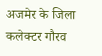अजमेर के जिला कलेक्टर गौरव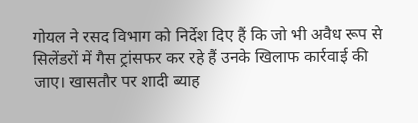गोयल ने रसद विभाग को निर्देश दिए हैं कि जो भी अवैध रूप से सिलेंडरों में गैस ट्रांसफर कर रहे हैं उनके खिलाफ कार्रवाई की जाए। खासतौर पर शादी ब्याह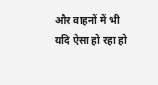और वाहनों में भी यदि ऐसा हो रहा हो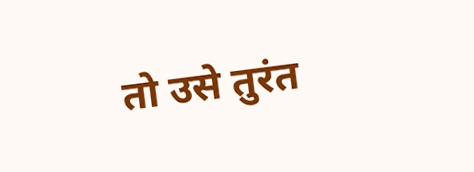तो उसे तुरंत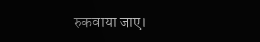रुकवाया जाए।